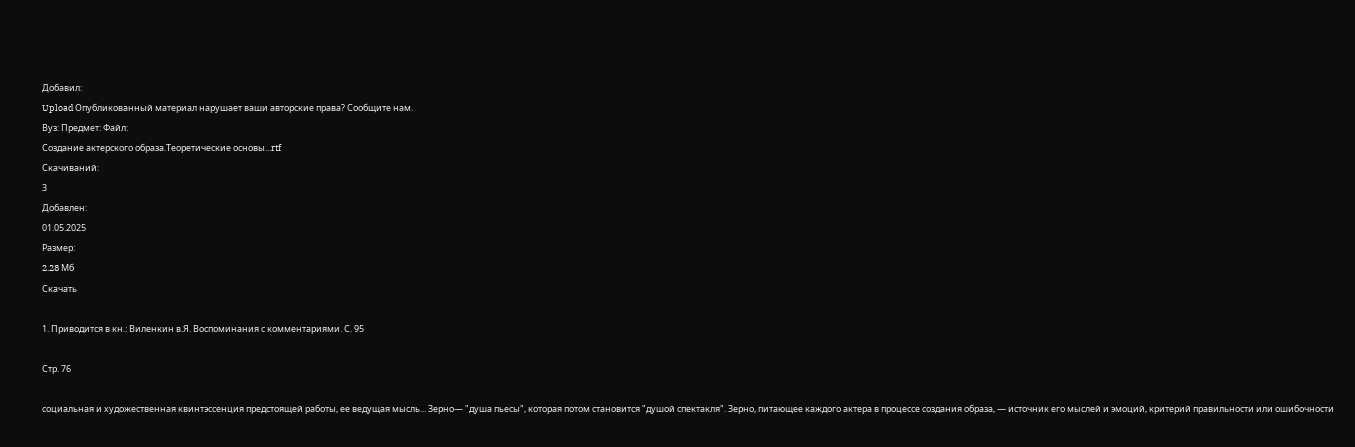Добавил:
Upload Опубликованный материал нарушает ваши авторские права? Сообщите нам.
Вуз: Предмет: Файл:
Создание актерского образа.Теоретические основы...rtf
Скачиваний:
3
Добавлен:
01.05.2025
Размер:
2.28 Mб
Скачать

1. Приводится в кн.: Виленкин в.Я. Воспоминания с комментариями. С. 95

Стр. 76

социальная и художественная квинтэссенция предстоящей работы, ее ведущая мысль... Зерно— "душа пьесы", которая потом становится "душой спектакля". Зерно, питающее каждого актера в процессе создания образа, — источник его мыслей и эмоций, критерий правильности или ошибочности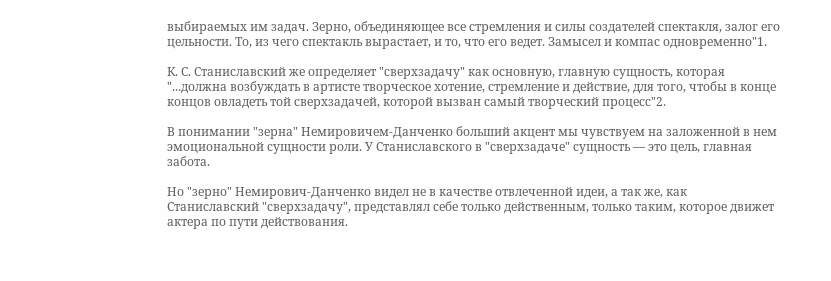выбираемых им задач. Зерно, объединяющее все стремления и силы создателей спектакля, залог его цельности. То, из чего спектакль вырастает, и то, что его ведет. Замысел и компас одновременно"1.

К. С. Станиславский же определяет "сверхзадачу" как основную, главную сущность, которая "...должна возбуждать в артисте творческое хотение, стремление и действие, для того, чтобы в конце концов овладеть той сверхзадачей, которой вызван самый творческий процесс"2.

В понимании "зерна" Немировичем-Данченко больший акцент мы чувствуем на заложенной в нем эмоциональной сущности роли. У Станиславского в "сверхзадаче" сущность — это цель, главная забота.

Но "зерно" Немирович-Данченко видел не в качестве отвлеченной идеи, а так же, как Станиславский "сверхзадачу", представлял себе только действенным, только таким, которое движет актера по пути действования.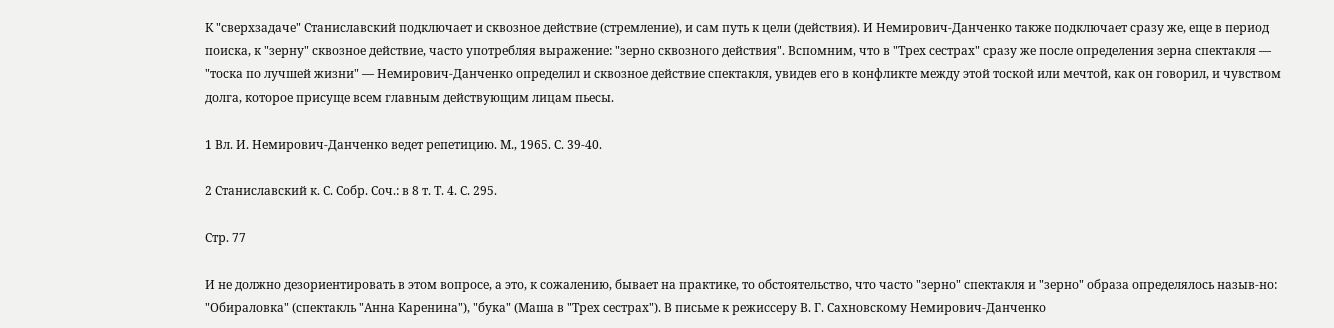К "сверхзадаче" Станиславский подключает и сквозное действие (стремление), и сам путь к цели (действия). И Немирович-Данченко также подключает сразу же, еще в период поиска, к "зерну" сквозное действие, часто употребляя выражение: "зерно сквозного действия". Вспомним, что в "Трех сестрах" сразу же после определения зерна спектакля — "тоска по лучшей жизни" — Немирович-Данченко определил и сквозное действие спектакля, увидев его в конфликте между этой тоской или мечтой, как он говорил, и чувством долга, которое присуще всем главным действующим лицам пьесы.

1 Вл. И. Немирович-Данченко ведет репетицию. М., 1965. С. 39-40.

2 Станиславский к. С. Собр. Соч.: в 8 т. Т. 4. С. 295.

Стр. 77

И не должно дезориентировать в этом вопросе, а это, к сожалению, бывает на практике, то обстоятельство, что часто "зерно" спектакля и "зерно" образа определялось назыв-но: "Обираловка" (спектакль "Анна Каренина"), "бука" (Маша в "Трех сестрах"). В письме к режиссеру В. Г. Сахновскому Немирович-Данченко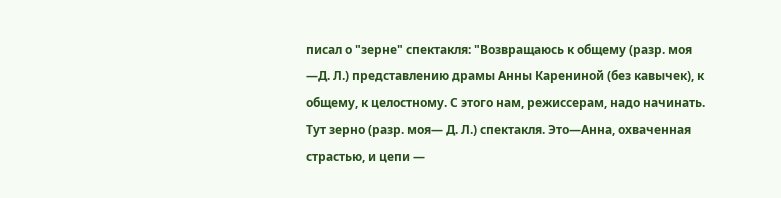писал о "зерне" спектакля: "Возвращаюсь к общему (разр. моя —Д. Л.) представлению драмы Анны Карениной (без кавычек), к общему, к целостному. С этого нам, режиссерам, надо начинать. Тут зерно (разр. моя— Д. Л.) спектакля. Это—Анна, охваченная страстью, и цепи —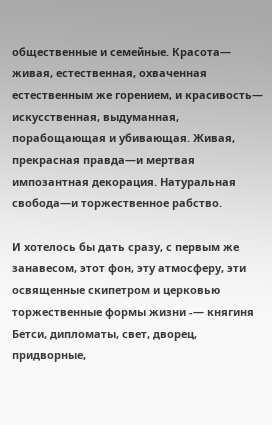общественные и семейные. Красота— живая, естественная, охваченная естественным же горением, и красивость— искусственная, выдуманная, порабощающая и убивающая. Живая, прекрасная правда—и мертвая импозантная декорация. Натуральная свобода—и торжественное рабство.

И хотелось бы дать сразу, с первым же занавесом, этот фон, эту атмосферу, эти освященные скипетром и церковью торжественные формы жизни -— княгиня Бетси, дипломаты, свет, дворец, придворные,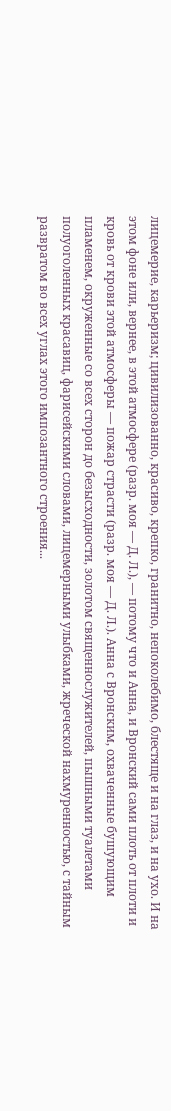лицемерие, карьеризм; цивилизованно, красиво, крепко, гранитно, непоколебимо, блестяще и на глаз, и на ухо. И на этом фоне или, вернее, в этой атмосфере (разр. моя — Д. Л.), — потому что и Анна, и Вронский сами плоть от плоти и кровь от крови этой атмосферы — пожар страсти (разр. моя — Д. Л.). Анна с Вронским, охваченные бушующим пламенем, окруженные со всех сторон до безысходности, золотом священнослужителей, пышными туалетами полуоголенных красавиц, фарисейскими словами, лицемерными улыбками, жреческой нахмуренностью, с тайным развратом во всех углах этого импозантного строения...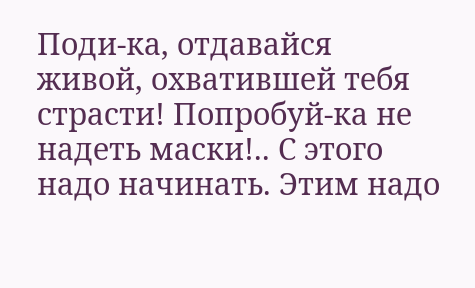Поди-ка, отдавайся живой, охватившей тебя страсти! Попробуй-ка не надеть маски!.. С этого надо начинать. Этим надо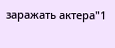заражать актера"1